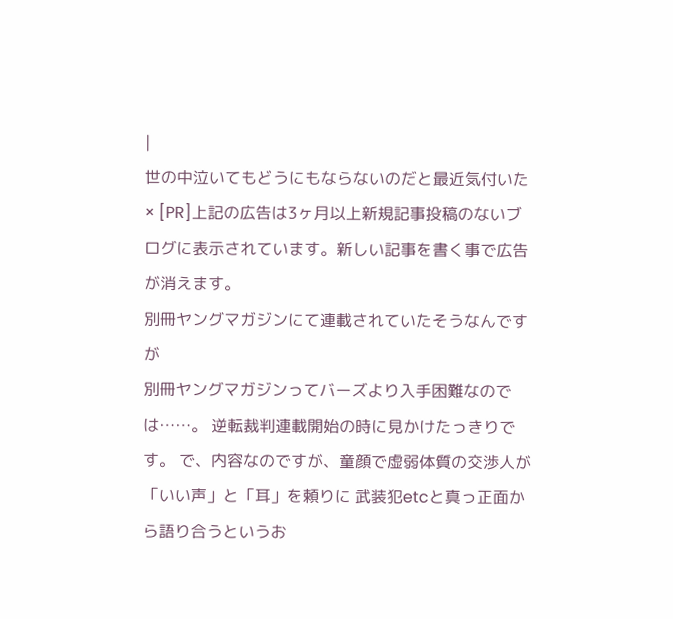|
世の中泣いてもどうにもならないのだと最近気付いた
× [PR]上記の広告は3ヶ月以上新規記事投稿のないブログに表示されています。新しい記事を書く事で広告が消えます。
別冊ヤングマガジンにて連載されていたそうなんですが
別冊ヤングマガジンってバーズより入手困難なのでは……。 逆転裁判連載開始の時に見かけたっきりです。 で、内容なのですが、童顔で虚弱体質の交渉人が「いい声」と「耳」を頼りに 武装犯etcと真っ正面から語り合うというお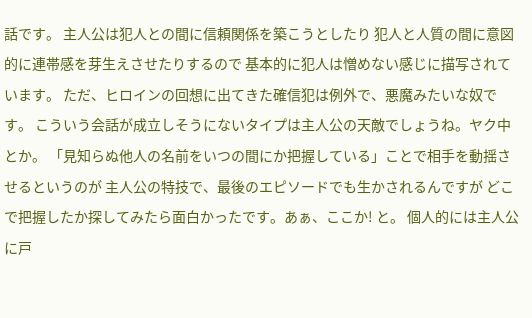話です。 主人公は犯人との間に信頼関係を築こうとしたり 犯人と人質の間に意図的に連帯感を芽生えさせたりするので 基本的に犯人は憎めない感じに描写されています。 ただ、ヒロインの回想に出てきた確信犯は例外で、悪魔みたいな奴です。 こういう会話が成立しそうにないタイプは主人公の天敵でしょうね。ヤク中とか。 「見知らぬ他人の名前をいつの間にか把握している」ことで相手を動揺させるというのが 主人公の特技で、最後のエピソードでも生かされるんですが どこで把握したか探してみたら面白かったです。あぁ、ここか! と。 個人的には主人公に戸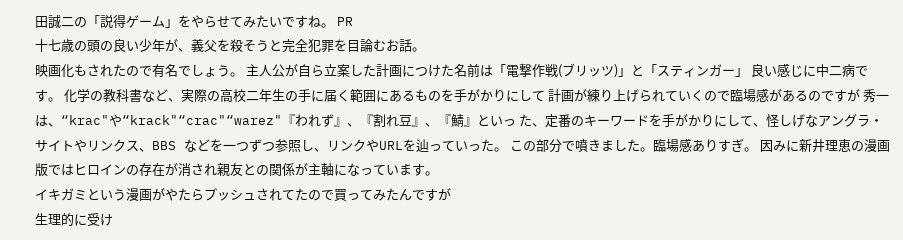田誠二の「説得ゲーム」をやらせてみたいですね。 PR
十七歳の頭の良い少年が、義父を殺そうと完全犯罪を目論むお話。
映画化もされたので有名でしょう。 主人公が自ら立案した計画につけた名前は「電撃作戦(ブリッツ)」と「スティンガー」 良い感じに中二病です。 化学の教科書など、実際の高校二年生の手に届く範囲にあるものを手がかりにして 計画が練り上げられていくので臨場感があるのですが 秀一は、“krac"や“krack"“crac"“warez"『われず』、『割れ豆』、『鯖』といっ た、定番のキーワードを手がかりにして、怪しげなアングラ・サイトやリンクス、BBS などを一つずつ参照し、リンクやURLを辿っていった。 この部分で噴きました。臨場感ありすぎ。 因みに新井理恵の漫画版ではヒロインの存在が消され親友との関係が主軸になっています。
イキガミという漫画がやたらプッシュされてたので買ってみたんですが
生理的に受け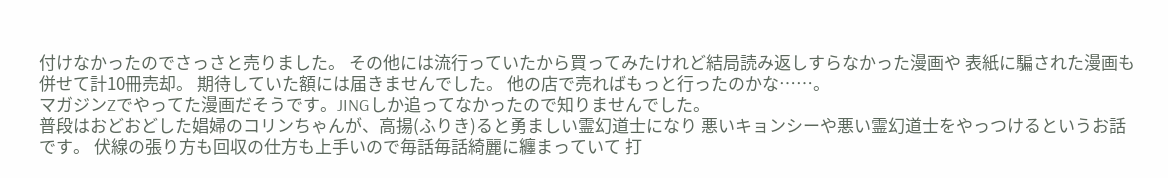付けなかったのでさっさと売りました。 その他には流行っていたから買ってみたけれど結局読み返しすらなかった漫画や 表紙に騙された漫画も併せて計10冊売却。 期待していた額には届きませんでした。 他の店で売ればもっと行ったのかな……。
マガジンZでやってた漫画だそうです。JINGしか追ってなかったので知りませんでした。
普段はおどおどした娼婦のコリンちゃんが、高揚(ふりき)ると勇ましい霊幻道士になり 悪いキョンシーや悪い霊幻道士をやっつけるというお話です。 伏線の張り方も回収の仕方も上手いので毎話毎話綺麗に纏まっていて 打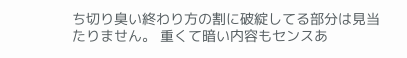ち切り臭い終わり方の割に破綻してる部分は見当たりません。 重くて暗い内容もセンスあ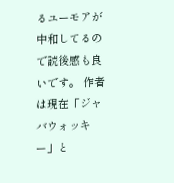るユーモアが中和してるので読後感も良いです。 作者は現在「ジャバウォッキー」と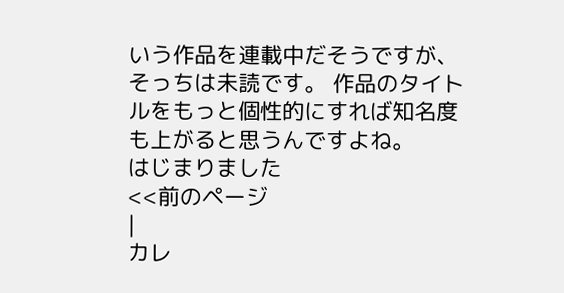いう作品を連載中だそうですが、そっちは未読です。 作品のタイトルをもっと個性的にすれば知名度も上がると思うんですよね。
はじまりました
<<前のページ
|
カレ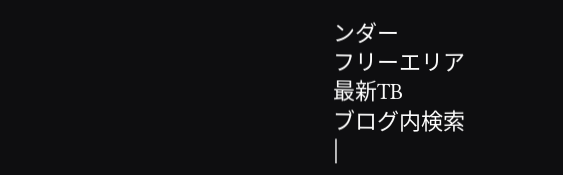ンダー
フリーエリア
最新TB
ブログ内検索
|